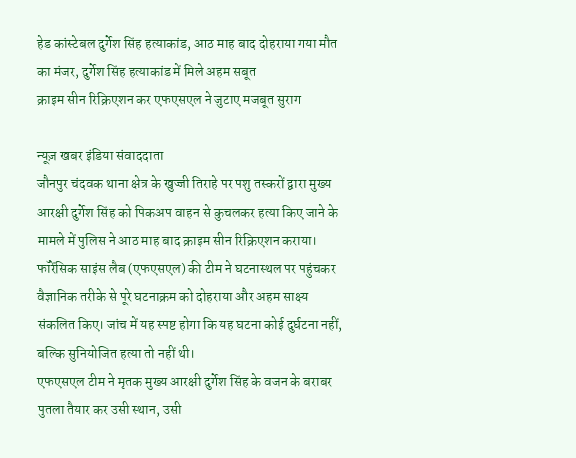हेड कांस्टेबल दुर्गेश सिंह हत्याकांड, आठ माह बाद दोहराया गया मौत का मंजर, दुर्गेश सिंह हत्याकांड में मिले अहम सबूत
क्राइम सीन रिक्रिएशन कर एफएसएल ने जुटाए मजबूत सुराग

न्यूज़ खबर इंडिया संवाददाता
जौनपुर चंदवक थाना क्षेत्र के खुज्जी तिराहे पर पशु तस्करों द्वारा मुख्य आरक्षी दुर्गेश सिंह को पिकअप वाहन से कुचलकर हत्या किए जाने के मामले में पुलिस ने आठ माह बाद क्राइम सीन रिक्रिएशन कराया। फॉरेंसिक साइंस लैब (एफएसएल) की टीम ने घटनास्थल पर पहुंचकर वैज्ञानिक तरीके से पूरे घटनाक्रम को दोहराया और अहम साक्ष्य संकलित किए। जांच में यह स्पष्ट होगा कि यह घटना कोई दुर्घटना नहीं, बल्कि सुनियोजित हत्या तो नहीं थी।
एफएसएल टीम ने मृतक मुख्य आरक्षी दुर्गेश सिंह के वजन के बराबर पुतला तैयार कर उसी स्थान, उसी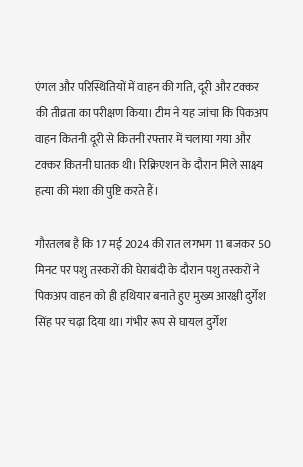एंगल और परिस्थितियों में वाहन की गति, दूरी और टक्कर की तीव्रता का परीक्षण किया। टीम ने यह जांचा कि पिकअप वाहन कितनी दूरी से कितनी रफ्तार में चलाया गया और टक्कर कितनी घातक थी। रिक्रिएशन के दौरान मिले साक्ष्य हत्या की मंशा की पुष्टि करते हैं।

गौरतलब है कि 17 मई 2024 की रात लगभग 11 बजकर 50 मिनट पर पशु तस्करों की घेराबंदी के दौरान पशु तस्करों ने पिकअप वाहन को ही हथियार बनाते हुए मुख्य आरक्षी दुर्गेश सिंह पर चढ़ा दिया था। गंभीर रूप से घायल दुर्गेश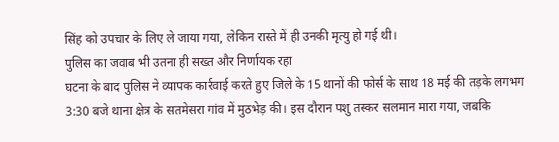सिंह को उपचार के लिए ले जाया गया, लेकिन रास्ते में ही उनकी मृत्यु हो गई थी।
पुलिस का जवाब भी उतना ही सख्त और निर्णायक रहा
घटना के बाद पुलिस ने व्यापक कार्रवाई करते हुए जिले के 15 थानों की फोर्स के साथ 18 मई की तड़के लगभग 3:30 बजे थाना क्षेत्र के सतमेसरा गांव में मुठभेड़ की। इस दौरान पशु तस्कर सलमान मारा गया, जबकि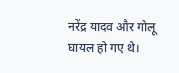नरेंद्र यादव और गोलू घायल हो गए थे।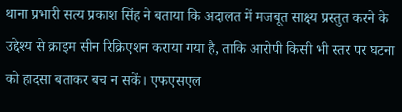थाना प्रभारी सत्य प्रकाश सिंह ने बताया कि अदालत में मजबूत साक्ष्य प्रस्तुत करने के उद्देश्य से क्राइम सीन रिक्रिएशन कराया गया है, ताकि आरोपी किसी भी स्तर पर घटना को हादसा बताकर बच न सकें। एफएसएल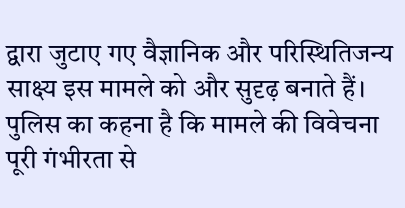द्वारा जुटाए गए वैज्ञानिक और परिस्थितिजन्य साक्ष्य इस मामले को और सुदृढ़ बनाते हैं। पुलिस का कहना है कि मामले की विवेचना पूरी गंभीरता से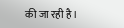की जा रही है।